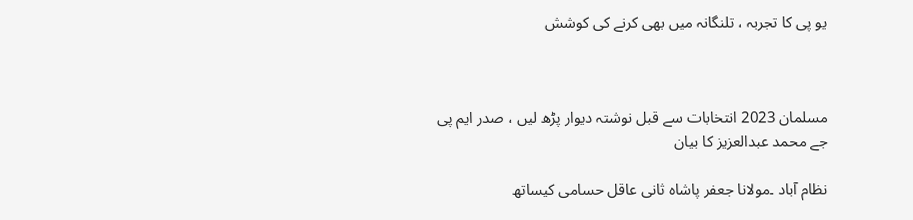یو پی کا تجربہ ، تلنگانہ میں بھی کرنے کی کوشش



مسلمان 2023 انتخابات سے قبل نوشتہ دیوار پڑھ لیں ، صدر ایم پی جے محمد عبدالعزیز کا بیان

نظام آباد ۔مولانا جعفر پاشاہ ثانی عاقل حسامی کیساتھ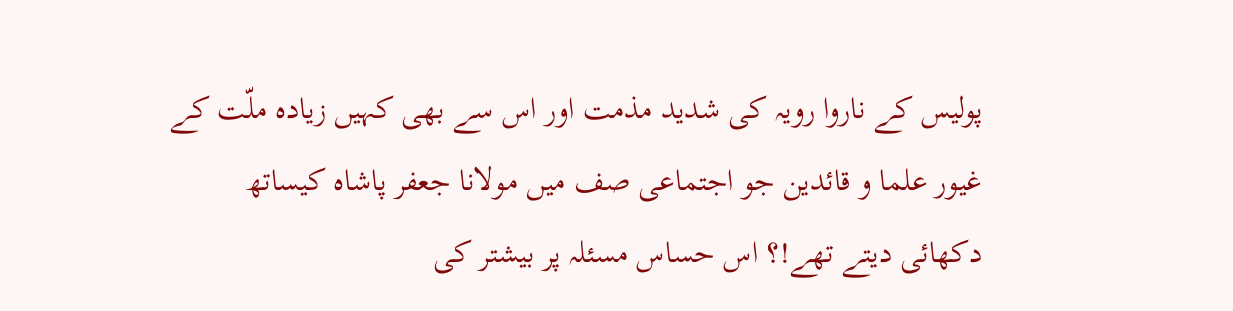پولیس کے ناروا رویہ کی شدید مذمت اور اس سے بھی کہیں زیادہ ملّت کے غیور علما و قائدین جو اجتماعی صف میں مولانا جعفر پاشاہ کیساتھ دکھائی دیتے تھے!؟ اس حساس مسئلہ پر بیشتر کی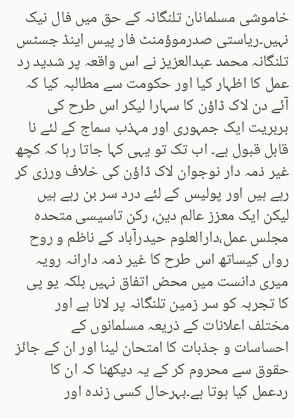خاموشی مسلمانان تلنگانہ کے حق میں فال نیک نہیں۔ریاستی صدرموؤمنٹ فار پیس اینڈ جسٹس تلنگانہ محمد عبدالعزیز نے اس واقعہ پر شدید رد عمل کا اظہار کیا اور حکومت سے مطالبہ کیا کہ آئے دن لاک ڈاؤن کا سہارا لیکر اس طرح کی بربریت ایک جمہوری اور مہذب سماج کے لئے نا قابل قبول ہے۔ اب تک تو یہی کہا جاتا رہا کہ کچھ غیر ذمہ دار نوجوان لاک ڈاؤن کی خلاف ورزی کر رہے ہیں اور پولیس کے لئے درد سر بن رہے ہیں لیکن ایک معزز عالم دین، رکن تاسیسی متحدہ مجلس عمل،دارالعلوم حیدرآباد کے ناظم و روح رواں کیساتھ اس طرح کا غیر ذمہ دارانہ رویہ میری دانست میں محض اتفاق نہیں بلکہ یو پی کا تجربہ کو سر زمین تلنگانہ پر لانا ہے اور مختلف اعلانات کے ذریعہ مسلمانوں کے احساسات و جذبات کا امتحان لینا اور ان کے جائز حقوق سے محروم کر کے یہ دیکھنا کہ ان کا ردعمل کیا ہوتا ہے۔بہرحال کسی زندہ اور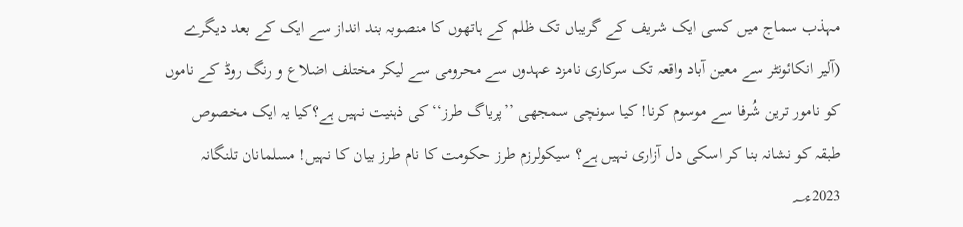مہذب سماج میں کسی ایک شریف کے گریباں تک ظلم کے ہاتھوں کا منصوبہ بند انداز سے ایک کے بعد دیگرے (آلیر انکائونٹر سے معین آباد واقعہ تک سرکاری نامزد عہدوں سے محرومی سے لیکر مختلف اضلاع و رنگ روڈ کے ناموں کو نامور ترین شُرفا سے موسوم کرنا! کیا سونچی سمجھی ’’پریاگ طرز‘‘کی ذہنیت نہیں ہے؟کیا یہ ایک مخصوص طبقہ کو نشانہ بنا کر اسکی دل آزاری نہیں ہے؟ سیکولرزم طرز حکومت کا نام طرز بیان کا نہیں! مسلمانان تلنگانہ 2023ء؁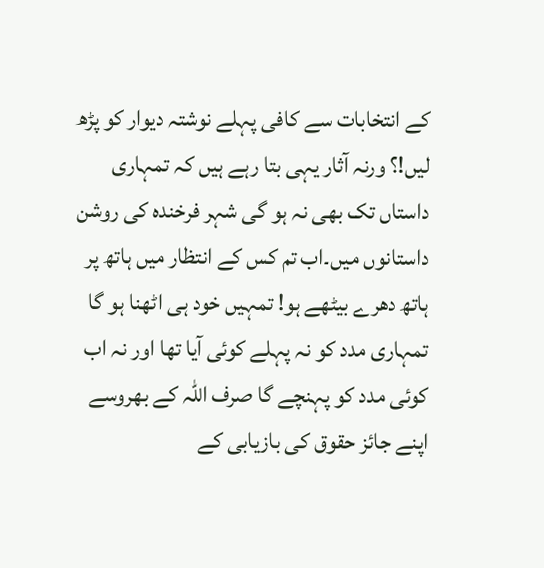کے انتخابات سے کافی پہلے نوشتہ دیوار کو پڑھ لیں!؟ ورنہ آثار یہی بتا رہے ہیں کہ تمہاری داستاں تک بھی نہ ہو گی شہر فرخندہ کی روشن داستانوں میں۔اب تم کس کے انتظار میں ہاتھ پر ہاتھ دھرے بیٹھے ہو! تمہیں خود ہی اٹھنا ہو گا تمہاری مدد کو نہ پہلے کوئی آیا تھا اور نہ اب کوئی مدد کو پہنچے گا صرف اللہ کے بھروسے اپنے جائز حقوق کی بازیابی کے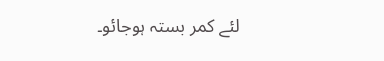لئے کمر بستہ ہوجائو۔